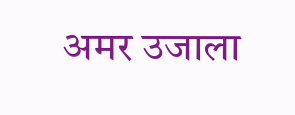अमर उजाला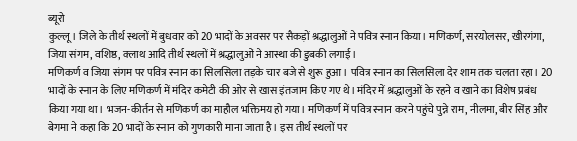ब्यूरो
कुल्लू। जिले के तीर्थ स्थलों में बुधवार को 20 भादों के अवसर पर सैकड़ों श्रद्धालुओं ने पवित्र स्नान किया। मणिकर्ण, सरयोलसर, खीरगंगा, जिया संगम, वशिष्ठ, क्लाथ आदि तीर्थ स्थलों में श्रद्धालुओं ने आस्था की डुबकी लगाई।
मणिकर्ण व जिया संगम पर पवित्र स्नान का सिलसिला तड़के चार बजे से शुरू हुआ। पवित्र स्नान का सिलसिला देर शाम तक चलता रहा। 20 भादों के स्नान के लिए मणिकर्ण में मंदिर कमेटी की ओर से खास इंतजाम किए गए थे। मंदिर में श्रद्धालुओं के रहने व खाने का विशेष प्रबंध किया गया था। भजन-कीर्तन से मणिकर्ण का माहौल भक्तिमय हो गया। मणिकर्ण में पवित्र स्नान करने पहुंचे पुन्ने राम, नीलमा, बीर सिंह और बेगमा ने कहा कि 20 भादों के स्नान को गुणकारी माना जाता है। इस तीर्थ स्थलों पर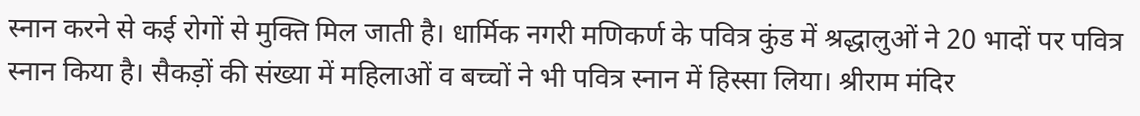स्नान करने से कई रोगों से मुक्ति मिल जाती है। धार्मिक नगरी मणिकर्ण के पवित्र कुंड में श्रद्धालुओं ने 20 भादों पर पवित्र स्नान किया है। सैकड़ों की संख्या में महिलाओं व बच्चों ने भी पवित्र स्नान में हिस्सा लिया। श्रीराम मंदिर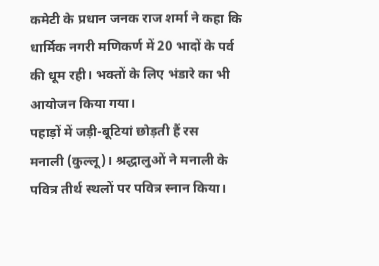कमेटी के प्रधान जनक राज शर्मा ने कहा कि धार्मिक नगरी मणिकर्ण में 20 भादों के पर्व की धूम रही। भक्तों के लिए भंडारे का भी आयोजन किया गया।
पहाड़ों में जड़ी-बूटियां छोड़ती हैं रस
मनाली (कुल्लू)। श्रद्धालुओं ने मनाली के पवित्र तीर्थ स्थलों पर पवित्र स्नान किया।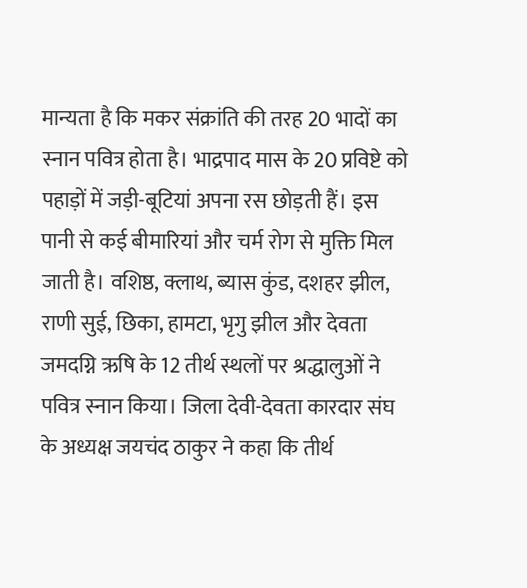मान्यता है कि मकर संक्रांति की तरह 20 भादों का स्नान पवित्र होता है। भाद्रपाद मास के 20 प्रविष्टे को पहाड़ों में जड़ी-बूटियां अपना रस छोड़ती हैं। इस पानी से कई बीमारियां और चर्म रोग से मुक्ति मिल जाती है। वशिष्ठ, क्लाथ, ब्यास कुंड, दशहर झील, राणी सुई, छिका, हामटा, भृगु झील और देवता जमदग्नि ऋषि के 12 तीर्थ स्थलों पर श्रद्धालुओं ने पवित्र स्नान किया। जिला देवी-देवता कारदार संघ के अध्यक्ष जयचंद ठाकुर ने कहा कि तीर्थ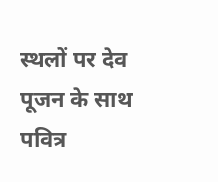स्थलों पर देव पूजन के साथ पवित्र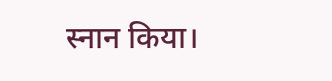स्नान किया।